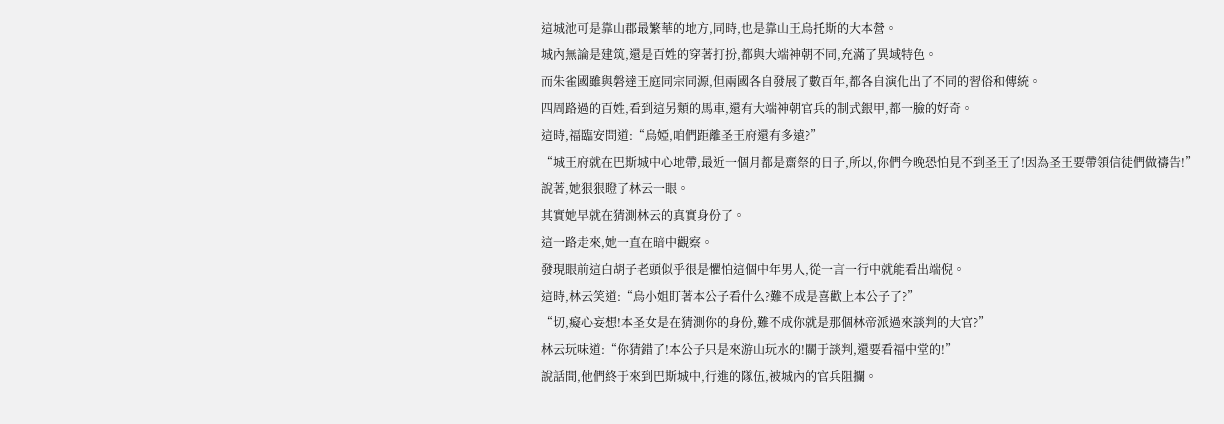這城池可是靠山郡最繁華的地方,同時,也是靠山王烏托斯的大本營。
城內無論是建筑,還是百姓的穿著打扮,都與大端神朝不同,充滿了異域特色。
而朱雀國雖與磐達王庭同宗同源,但兩國各自發展了數百年,都各自演化出了不同的習俗和傳統。
四周路過的百姓,看到這另類的馬車,還有大端神朝官兵的制式銀甲,都一臉的好奇。
這時,福臨安問道:“烏婭,咱們距離圣王府還有多遠?”
“城王府就在巴斯城中心地帶,最近一個月都是齋祭的日子,所以,你們今晚恐怕見不到圣王了!因為圣王要帶領信徒們做禱告!”
說著,她狠狠瞪了林云一眼。
其實她早就在猜測林云的真實身份了。
這一路走來,她一直在暗中觀察。
發現眼前這白胡子老頭似乎很是懼怕這個中年男人,從一言一行中就能看出端倪。
這時,林云笑道:“烏小姐盯著本公子看什么?難不成是喜歡上本公子了?”
“切,癡心妄想!本圣女是在猜測你的身份,難不成你就是那個林帝派過來談判的大官?”
林云玩味道:“你猜錯了!本公子只是來游山玩水的!關于談判,還要看福中堂的!”
說話間,他們終于來到巴斯城中,行進的隊伍,被城內的官兵阻攔。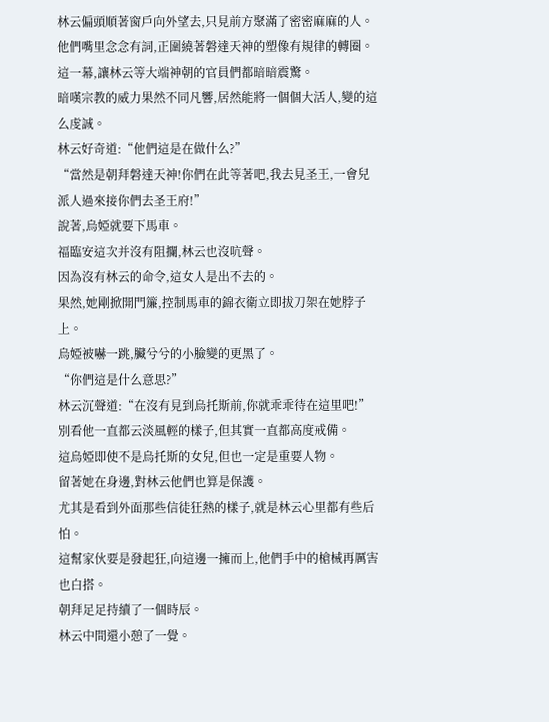林云偏頭順著窗戶向外望去,只見前方聚滿了密密麻麻的人。
他們嘴里念念有詞,正圍繞著磐達天神的塑像有規律的轉圈。
這一幕,讓林云等大端神朝的官員們都暗暗震驚。
暗嘆宗教的威力果然不同凡響,居然能將一個個大活人,變的這么虔誠。
林云好奇道:“他們這是在做什么?”
“當然是朝拜磐達天神!你們在此等著吧,我去見圣王,一會兒派人過來接你們去圣王府!”
說著,烏婭就要下馬車。
福臨安這次并沒有阻攔,林云也沒吭聲。
因為沒有林云的命令,這女人是出不去的。
果然,她剛掀開門簾,控制馬車的錦衣衛立即拔刀架在她脖子上。
烏婭被嚇一跳,臟兮兮的小臉變的更黑了。
“你們這是什么意思?”
林云沉聲道:“在沒有見到烏托斯前,你就乖乖待在這里吧!”
別看他一直都云淡風輕的樣子,但其實一直都高度戒備。
這烏婭即使不是烏托斯的女兒,但也一定是重要人物。
留著她在身邊,對林云他們也算是保護。
尤其是看到外面那些信徒狂熱的樣子,就是林云心里都有些后怕。
這幫家伙要是發起狂,向這邊一擁而上,他們手中的槍械再厲害也白搭。
朝拜足足持續了一個時辰。
林云中間還小憩了一覺。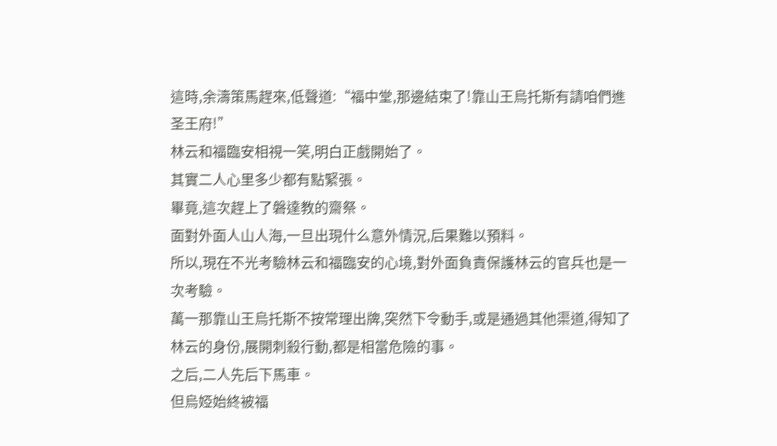這時,余濤策馬趕來,低聲道:“福中堂,那邊結束了!靠山王烏托斯有請咱們進圣王府!”
林云和福臨安相視一笑,明白正戲開始了。
其實二人心里多少都有點緊張。
畢竟,這次趕上了磐達教的齋祭。
面對外面人山人海,一旦出現什么意外情況,后果難以預料。
所以,現在不光考驗林云和福臨安的心境,對外面負責保護林云的官兵也是一次考驗。
萬一那靠山王烏托斯不按常理出牌,突然下令動手,或是通過其他渠道,得知了林云的身份,展開刺殺行動,都是相當危險的事。
之后,二人先后下馬車。
但烏婭始終被福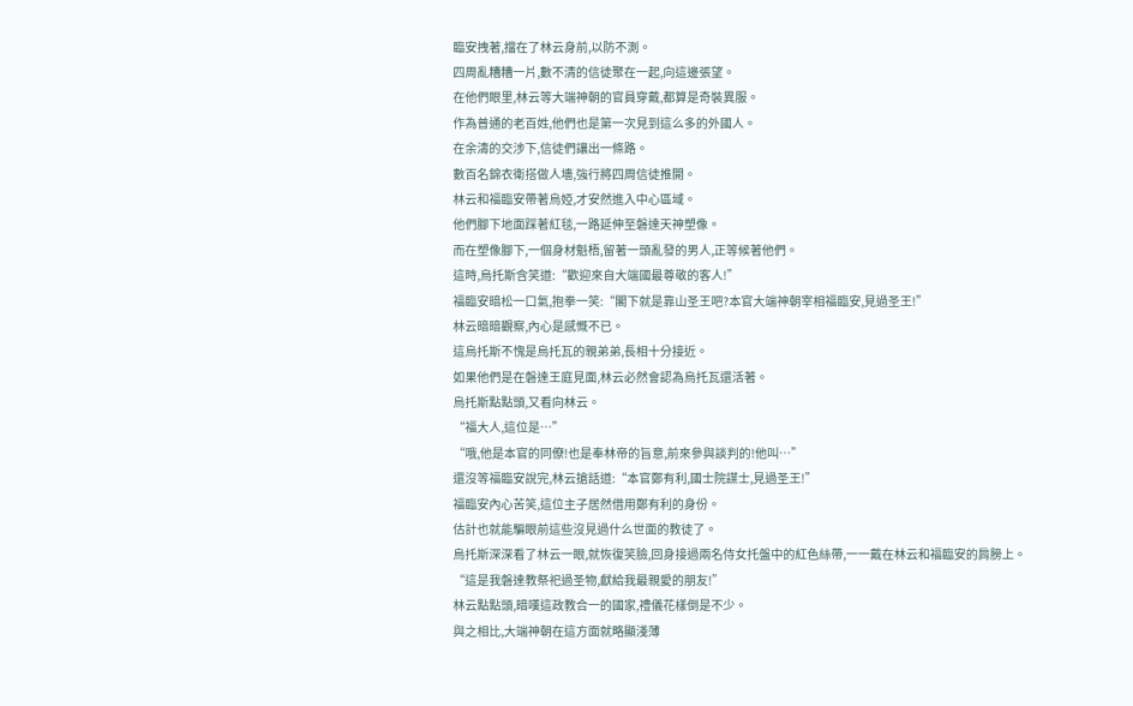臨安拽著,擋在了林云身前,以防不測。
四周亂糟糟一片,數不清的信徒聚在一起,向這邊張望。
在他們眼里,林云等大端神朝的官員穿戴,都算是奇裝異服。
作為普通的老百姓,他們也是第一次見到這么多的外國人。
在余濤的交涉下,信徒們讓出一條路。
數百名錦衣衛搭做人墻,強行將四周信徒推開。
林云和福臨安帶著烏婭,才安然進入中心區域。
他們腳下地面踩著紅毯,一路延伸至磐達天神塑像。
而在塑像腳下,一個身材魁梧,留著一頭亂發的男人,正等候著他們。
這時,烏托斯含笑道:“歡迎來自大端國最尊敬的客人!”
福臨安暗松一口氣,抱拳一笑:“閣下就是靠山圣王吧?本官大端神朝宰相福臨安,見過圣王!”
林云暗暗觀察,內心是感慨不已。
這烏托斯不愧是烏托瓦的親弟弟,長相十分接近。
如果他們是在磐達王庭見面,林云必然會認為烏托瓦還活著。
烏托斯點點頭,又看向林云。
“福大人,這位是…”
“哦,他是本官的同僚!也是奉林帝的旨意,前來參與談判的!他叫…”
還沒等福臨安說完,林云搶話道:“本官鄭有利,國士院謀士,見過圣王!”
福臨安內心苦笑,這位主子居然借用鄭有利的身份。
估計也就能騙眼前這些沒見過什么世面的教徒了。
烏托斯深深看了林云一眼,就恢復笑臉,回身接過兩名侍女托盤中的紅色絲帶,一一戴在林云和福臨安的肩膀上。
“這是我磐達教祭祀過圣物,獻給我最親愛的朋友!”
林云點點頭,暗嘆這政教合一的國家,禮儀花樣倒是不少。
與之相比,大端神朝在這方面就略顯淺薄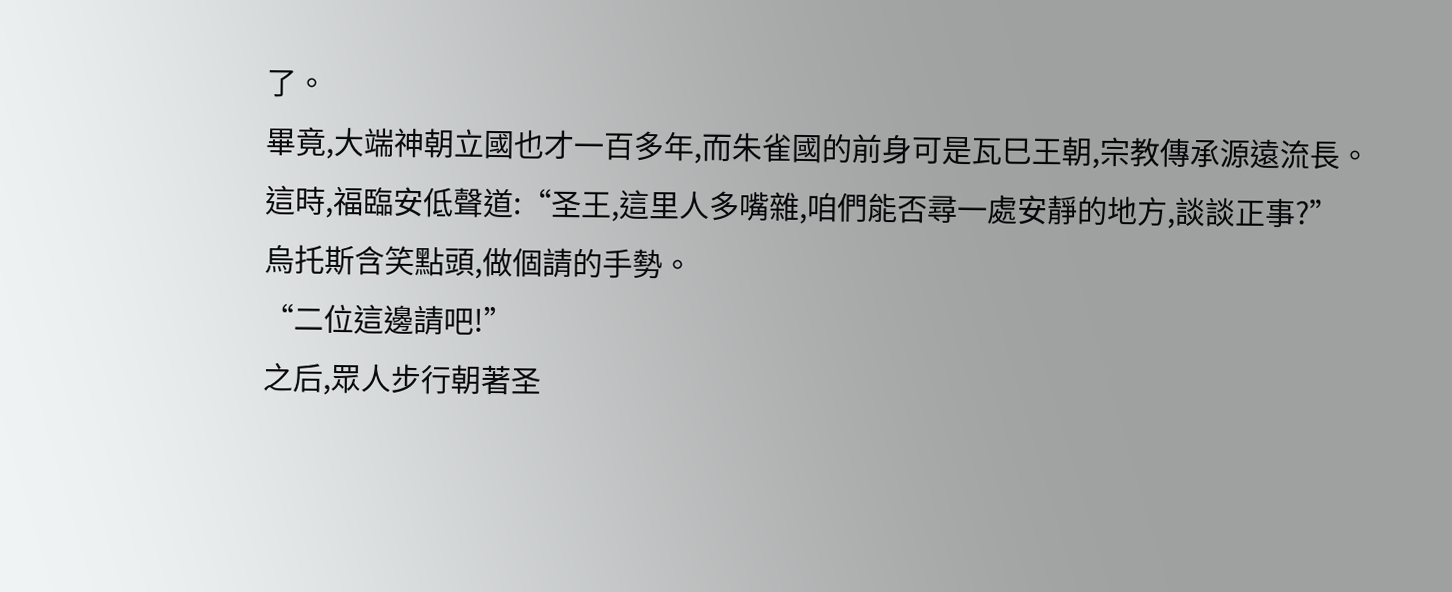了。
畢竟,大端神朝立國也才一百多年,而朱雀國的前身可是瓦巳王朝,宗教傳承源遠流長。
這時,福臨安低聲道:“圣王,這里人多嘴雜,咱們能否尋一處安靜的地方,談談正事?”
烏托斯含笑點頭,做個請的手勢。
“二位這邊請吧!”
之后,眾人步行朝著圣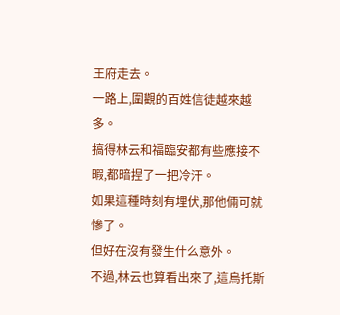王府走去。
一路上,圍觀的百姓信徒越來越多。
搞得林云和福臨安都有些應接不暇,都暗捏了一把冷汗。
如果這種時刻有埋伏,那他倆可就慘了。
但好在沒有發生什么意外。
不過,林云也算看出來了,這烏托斯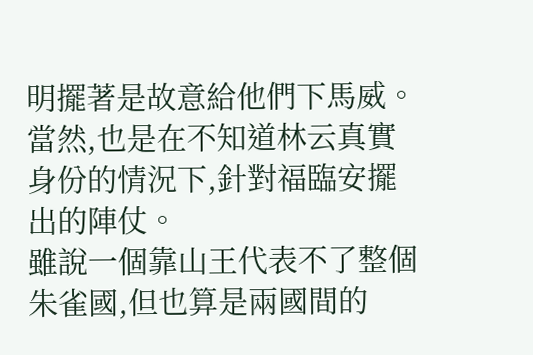明擺著是故意給他們下馬威。
當然,也是在不知道林云真實身份的情況下,針對福臨安擺出的陣仗。
雖說一個靠山王代表不了整個朱雀國,但也算是兩國間的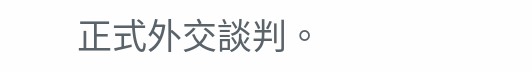正式外交談判。